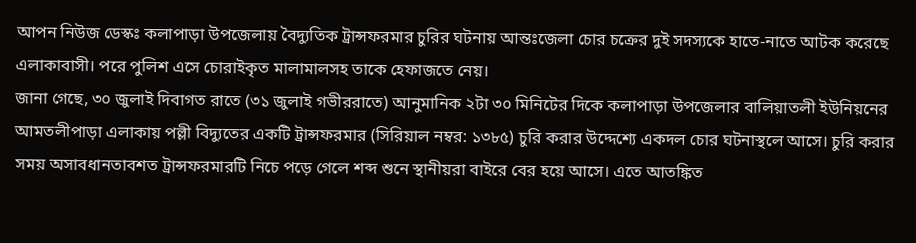আপন নিউজ ডেস্কঃ কলাপাড়া উপজেলায় বৈদ্যুতিক ট্রান্সফরমার চুরির ঘটনায় আন্তঃজেলা চোর চক্রের দুই সদস্যকে হাতে-নাতে আটক করেছে এলাকাবাসী। পরে পুলিশ এসে চোরাইকৃত মালামালসহ তাকে হেফাজতে নেয়।
জানা গেছে, ৩০ জুলাই দিবাগত রাতে (৩১ জুলাই গভীররাতে) আনুমানিক ২টা ৩০ মিনিটের দিকে কলাপাড়া উপজেলার বালিয়াতলী ইউনিয়নের আমতলীপাড়া এলাকায় পল্লী বিদ্যুতের একটি ট্রান্সফরমার (সিরিয়াল নম্বর: ১৩৮৫) চুরি করার উদ্দেশ্যে একদল চোর ঘটনাস্থলে আসে। চুরি করার সময় অসাবধানতাবশত ট্রান্সফরমারটি নিচে পড়ে গেলে শব্দ শুনে স্থানীয়রা বাইরে বের হয়ে আসে। এতে আতঙ্কিত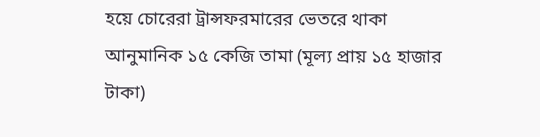হয়ে চোরেরা ট্রান্সফরমারের ভেতরে থাকা আনুমানিক ১৫ কেজি তামা (মূল্য প্রায় ১৫ হাজার টাকা)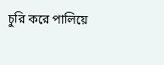চুরি করে পালিয়ে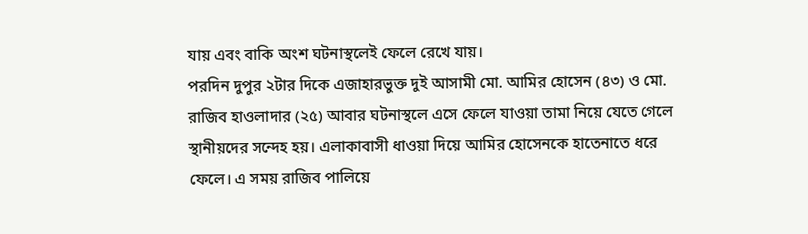যায় এবং বাকি অংশ ঘটনাস্থলেই ফেলে রেখে যায়।
পরদিন দুপুর ২টার দিকে এজাহারভুক্ত দুই আসামী মো. আমির হোসেন (৪৩) ও মো. রাজিব হাওলাদার (২৫) আবার ঘটনাস্থলে এসে ফেলে যাওয়া তামা নিয়ে যেতে গেলে স্থানীয়দের সন্দেহ হয়। এলাকাবাসী ধাওয়া দিয়ে আমির হোসেনকে হাতেনাতে ধরে ফেলে। এ সময় রাজিব পালিয়ে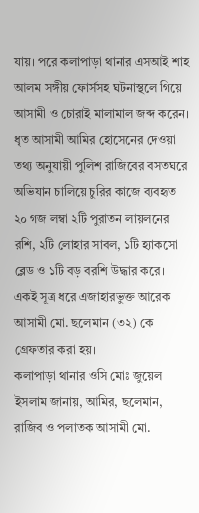যায়। পরে কলাপাড়া থানার এসআই শাহ আলম সঙ্গীয় ফোর্সসহ ঘটনাস্থলে গিয়ে আসামী ও চোরাই মালামাল জব্দ করেন।
ধৃত আসামী আমির হোসেনের দেওয়া তথ্য অনুযায়ী পুলিশ রাজিবের বসতঘরে অভিযান চালিয়ে চুরির কাজে ব্যবহৃত ২০ গজ লম্বা ২টি পুরাতন লায়লনের রশি, ২টি লোহার সাবল, ১টি হ্যাকসো ব্লেড ও ১টি বড় বরশি উদ্ধার করে। একই সূত্র ধরে এজাহারভুক্ত আরেক আসামী মো. ছলেমান (৩২) কে গ্রেফতার করা হয়।
কলাপাড়া থানার ওসি মোঃ জুয়েল ইসলাম জানায়, আমির, ছলেমান, রাজিব ও পলাতক আসামী মো.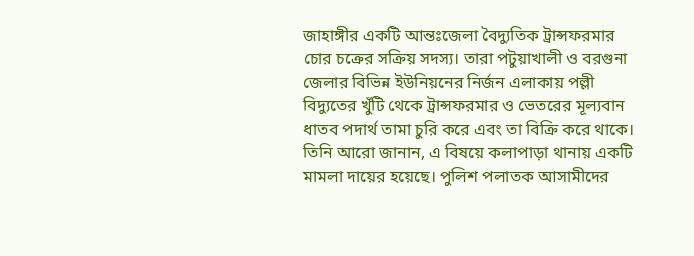জাহাঙ্গীর একটি আন্তঃজেলা বৈদ্যুতিক ট্রান্সফরমার চোর চক্রের সক্রিয় সদস্য। তারা পটুয়াখালী ও বরগুনা জেলার বিভিন্ন ইউনিয়নের নির্জন এলাকায় পল্লী বিদ্যুতের খুঁটি থেকে ট্রান্সফরমার ও ভেতরের মূল্যবান ধাতব পদার্থ তামা চুরি করে এবং তা বিক্রি করে থাকে।
তিনি আরো জানান, এ বিষয়ে কলাপাড়া থানায় একটি মামলা দায়ের হয়েছে। পুলিশ পলাতক আসামীদের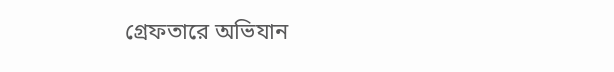গ্রেফতারে অভিযান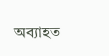অব্যাহত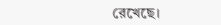রেখেছে।